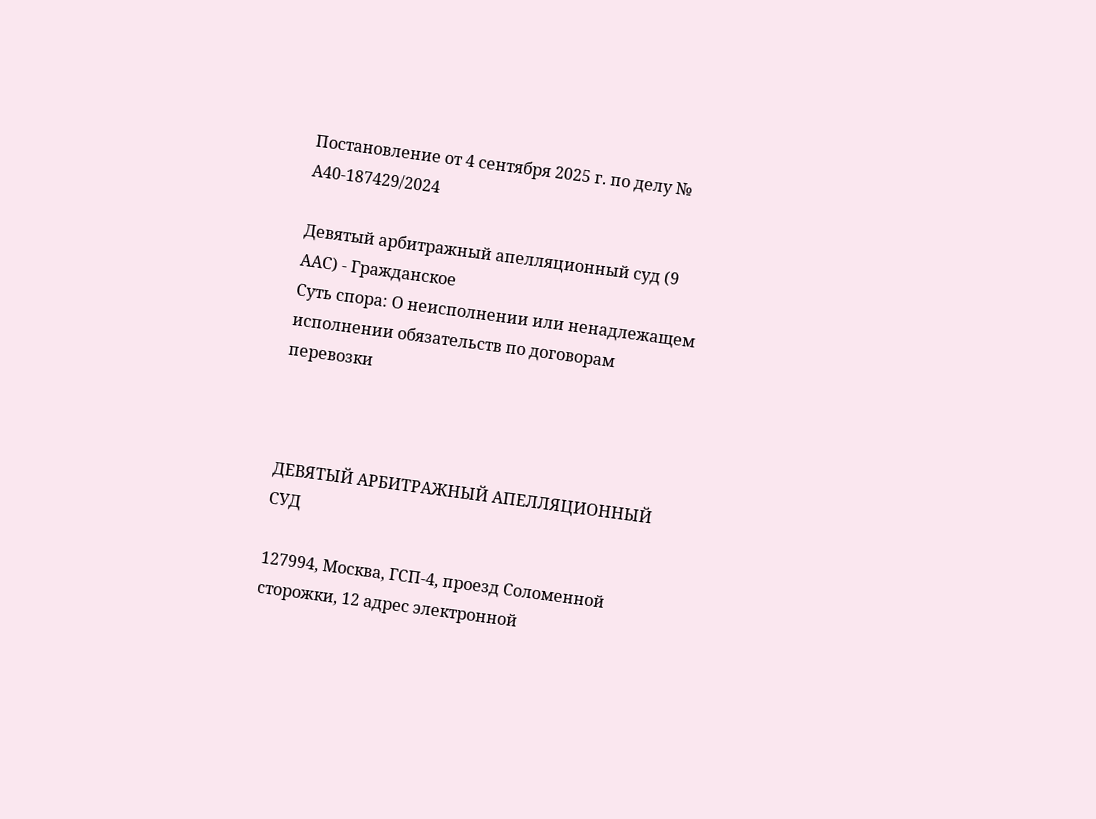Постановление от 4 сентября 2025 г. по делу № А40-187429/2024

Девятый арбитражный апелляционный суд (9 ААС) - Гражданское
Суть спора: О неисполнении или ненадлежащем исполнении обязательств по договорам перевозки



ДЕВЯТЫЙ АРБИТРАЖНЫЙ АПЕЛЛЯЦИОННЫЙ СУД

127994, Москва, ГСП-4, проезд Соломенной cторожки, 12 адрес электронной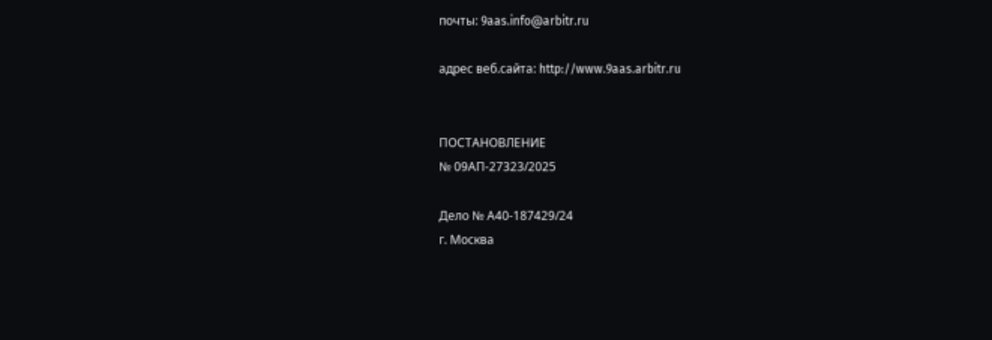почты: 9aas.info@arbitr.ru

адрес веб.сайта: http://www.9aas.arbitr.ru


ПОСТАНОВЛЕНИЕ
№ 09АП-27323/2025

Дело № А40-187429/24
г. Москва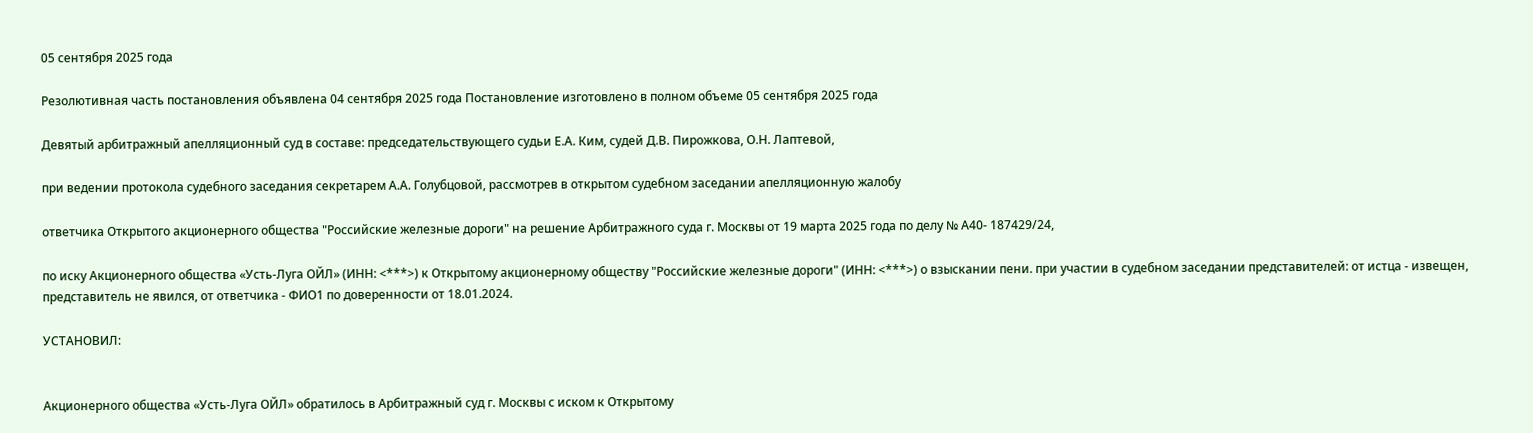05 сентября 2025 года

Резолютивная часть постановления объявлена 04 сентября 2025 года Постановление изготовлено в полном объеме 05 сентября 2025 года

Девятый арбитражный апелляционный суд в составе: председательствующего судьи Е.А. Ким, судей Д.В. Пирожкова, О.Н. Лаптевой,

при ведении протокола судебного заседания секретарем А.А. Голубцовой, рассмотрев в открытом судебном заседании апелляционную жалобу

ответчика Открытого акционерного общества "Российские железные дороги" на решение Арбитражного суда г. Москвы от 19 марта 2025 года по делу № А40- 187429/24,

по иску Акционерного общества «Усть-Луга ОЙЛ» (ИНН: <***>) к Открытому акционерному обществу "Российские железные дороги" (ИНН: <***>) о взыскании пени. при участии в судебном заседании представителей: от истца - извещен, представитель не явился, от ответчика - ФИО1 по доверенности от 18.01.2024.

УСТАНОВИЛ:


Акционерного общества «Усть-Луга ОЙЛ» обратилось в Арбитражный суд г. Москвы с иском к Открытому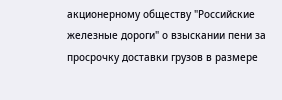акционерному обществу "Российские железные дороги" о взыскании пени за просрочку доставки грузов в размере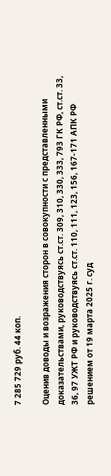7 285 729 руб. 44 коп.

Оценив доводы и возражения сторон в совокупности с представленными доказательствами, руководствуясь ст.ст. 309, 310, 330, 333, 793 ГК РФ, ст.ст. 33, 36, 97 УЖТ РФ и руководствуясь ст.ст. 110, 111, 123, 156, 167-171 АПК РФ решением от 19 марта 2025 г. суд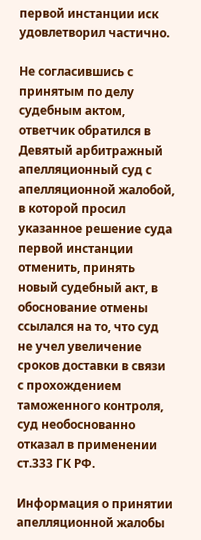первой инстанции иск удовлетворил частично.

Не согласившись с принятым по делу судебным актом, ответчик обратился в Девятый арбитражный апелляционный суд с апелляционной жалобой, в которой просил указанное решение суда первой инстанции отменить, принять новый судебный акт, в обоснование отмены ссылался на то, что суд не учел увеличение сроков доставки в связи с прохождением таможенного контроля, суд необоснованно отказал в применении ст.333 ГК РФ.

Информация о принятии апелляционной жалобы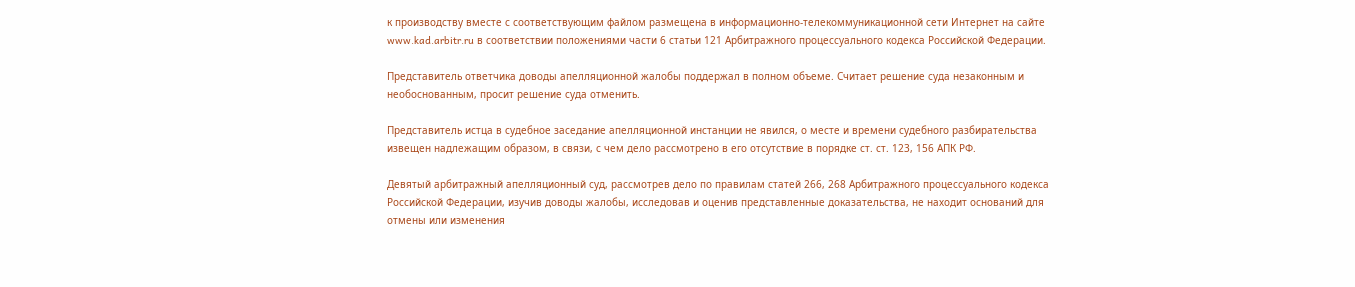к производству вместе с соответствующим файлом размещена в информационно-телекоммуникационной сети Интернет на сайте www.kad.arbitr.ru в соответствии положениями части 6 статьи 121 Арбитражного процессуального кодекса Российской Федерации.

Представитель ответчика доводы апелляционной жалобы поддержал в полном объеме. Считает решение суда незаконным и необоснованным, просит решение суда отменить.

Представитель истца в судебное заседание апелляционной инстанции не явился, о месте и времени судебного разбирательства извещен надлежащим образом, в связи, с чем дело рассмотрено в его отсутствие в порядке ст. ст. 123, 156 АПК РФ.

Девятый арбитражный апелляционный суд, рассмотрев дело по правилам статей 266, 268 Арбитражного процессуального кодекса Российской Федерации, изучив доводы жалобы, исследовав и оценив представленные доказательства, не находит оснований для отмены или изменения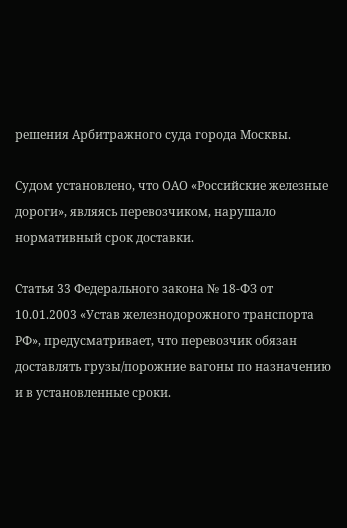решения Арбитражного суда города Москвы.

Судом установлено, что ОАО «Российские железные дороги», являясь перевозчиком, нарушало нормативный срок доставки.

Статья 33 Федерального закона № 18-ФЗ от 10.01.2003 «Устав железнодорожного транспорта РФ», предусматривает, что перевозчик обязан доставлять грузы/порожние вагоны по назначению и в установленные сроки.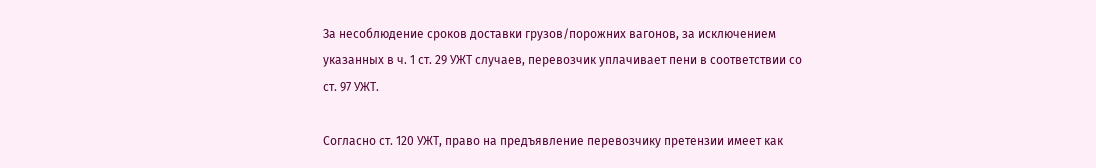За несоблюдение сроков доставки грузов/порожних вагонов, за исключением указанных в ч. 1 ст. 29 УЖТ случаев, перевозчик уплачивает пени в соответствии со ст. 97 УЖТ.

Согласно ст. 120 УЖТ, право на предъявление перевозчику претензии имеет как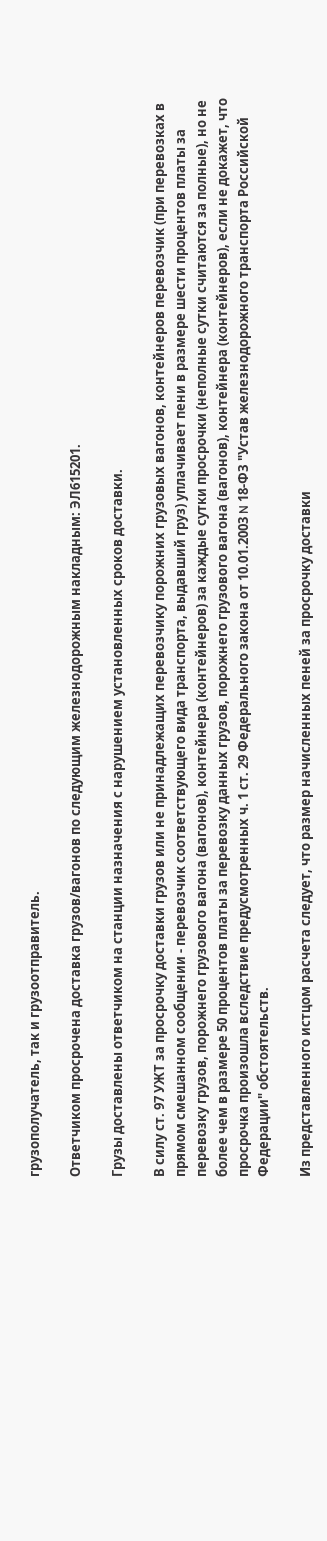грузополучатель, так и грузоотправитель.

Ответчиком просрочена доставка грузов/вагонов по следующим железнодорожным накладным: ЭЛ615201.

Грузы доставлены ответчиком на станции назначения с нарушением установленных сроков доставки.

В силу ст. 97 УЖТ за просрочку доставки грузов или не принадлежащих перевозчику порожних грузовых вагонов, контейнеров перевозчик (при перевозках в прямом смешанном сообщении - перевозчик соответствующего вида транспорта, выдавший груз) уплачивает пени в размере шести процентов платы за перевозку грузов, порожнего грузового вагона (вагонов), контейнера (контейнеров) за каждые сутки просрочки (неполные сутки считаются за полные), но не более чем в размере 50 процентов платы за перевозку данных грузов, порожнего грузового вагона (вагонов), контейнера (контейнеров), если не докажет, что просрочка произошла вследствие предусмотренных ч. 1 ст. 29 Федерального закона от 10.01.2003 N 18-ФЗ "Устав железнодорожного транспорта Российской Федерации" обстоятельств.

Из представленного истцом расчета следует, что размер начисленных пеней за просрочку доставки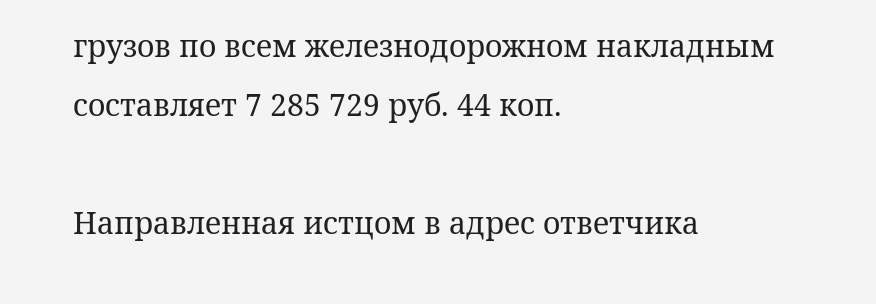грузов по всем железнодорожном накладным составляет 7 285 729 руб. 44 коп.

Направленная истцом в адрес ответчика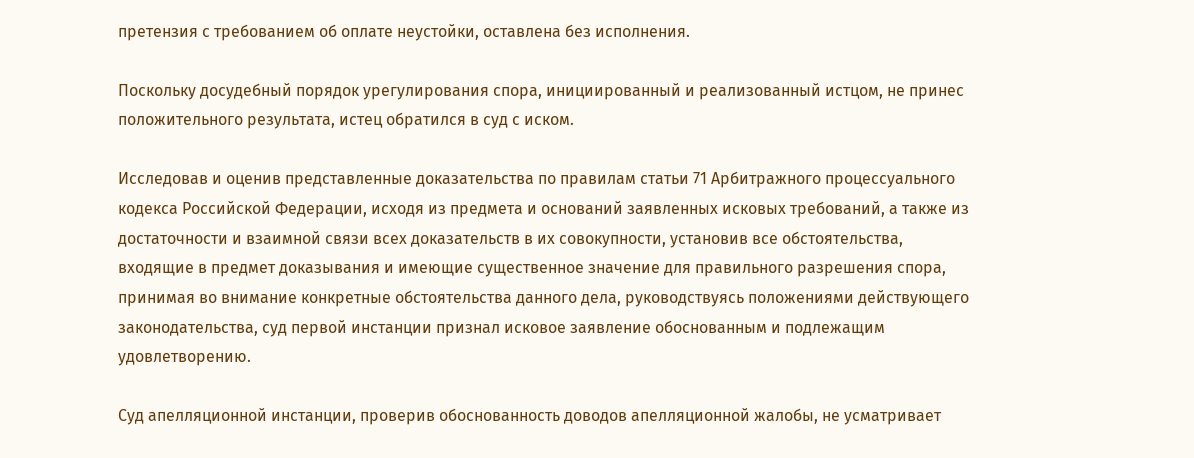претензия с требованием об оплате неустойки, оставлена без исполнения.

Поскольку досудебный порядок урегулирования спора, инициированный и реализованный истцом, не принес положительного результата, истец обратился в суд с иском.

Исследовав и оценив представленные доказательства по правилам статьи 71 Арбитражного процессуального кодекса Российской Федерации, исходя из предмета и оснований заявленных исковых требований, а также из достаточности и взаимной связи всех доказательств в их совокупности, установив все обстоятельства, входящие в предмет доказывания и имеющие существенное значение для правильного разрешения спора, принимая во внимание конкретные обстоятельства данного дела, руководствуясь положениями действующего законодательства, суд первой инстанции признал исковое заявление обоснованным и подлежащим удовлетворению.

Суд апелляционной инстанции, проверив обоснованность доводов апелляционной жалобы, не усматривает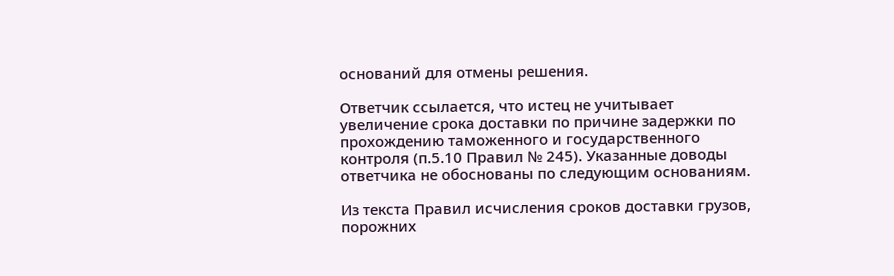оснований для отмены решения.

Ответчик ссылается, что истец не учитывает увеличение срока доставки по причине задержки по прохождению таможенного и государственного контроля (п.5.10 Правил № 245). Указанные доводы ответчика не обоснованы по следующим основаниям.

Из текста Правил исчисления сроков доставки грузов, порожних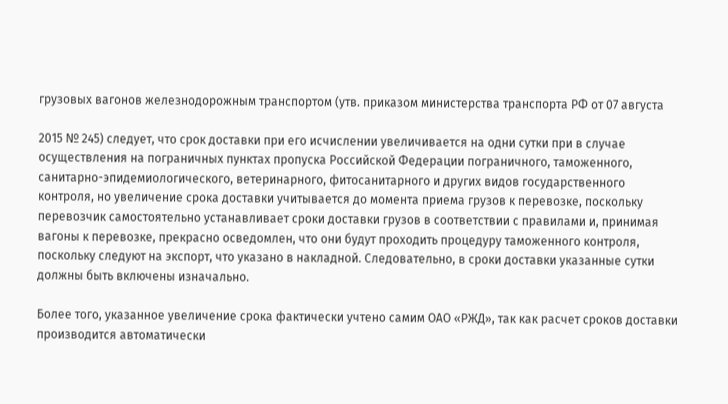грузовых вагонов железнодорожным транспортом (утв. приказом министерства транспорта РФ от 07 августа

2015 № 245) следует, что срок доставки при его исчислении увеличивается на одни сутки при в случае осуществления на пограничных пунктах пропуска Российской Федерации пограничного, таможенного, санитарно-эпидемиологического, ветеринарного, фитосанитарного и других видов государственного контроля, но увеличение срока доставки учитывается до момента приема грузов к перевозке, поскольку перевозчик самостоятельно устанавливает сроки доставки грузов в соответствии с правилами и, принимая вагоны к перевозке, прекрасно осведомлен, что они будут проходить процедуру таможенного контроля, поскольку следуют на экспорт, что указано в накладной. Следовательно, в сроки доставки указанные сутки должны быть включены изначально.

Более того, указанное увеличение срока фактически учтено самим ОАО «РЖД», так как расчет сроков доставки производится автоматически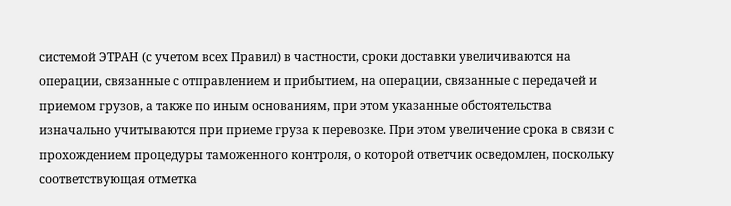системой ЭТРАН (с учетом всех Правил) в частности, сроки доставки увеличиваются на операции, связанные с отправлением и прибытием, на операции, связанные с передачей и приемом грузов, а также по иным основаниям, при этом указанные обстоятельства изначально учитываются при приеме груза к перевозке. При этом увеличение срока в связи с прохождением процедуры таможенного контроля, о которой ответчик осведомлен, поскольку соответствующая отметка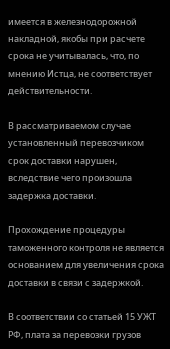имеется в железнодорожной накладной, якобы при расчете срока не учитывалась, что, по мнению Истца, не соответствует действительности.

В рассматриваемом случае установленный перевозчиком срок доставки нарушен, вследствие чего произошла задержка доставки.

Прохождение процедуры таможенного контроля не является основанием для увеличения срока доставки в связи с задержкой.

В соответствии со статьей 15 УЖТ РФ, плата за перевозки грузов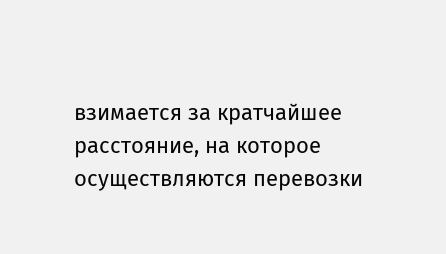взимается за кратчайшее расстояние, на которое осуществляются перевозки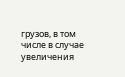грузов, в том числе в случае увеличения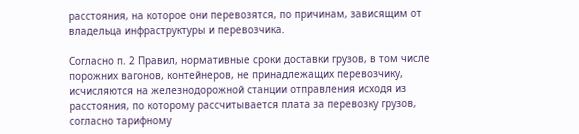расстояния, на которое они перевозятся, по причинам, зависящим от владельца инфраструктуры и перевозчика.

Согласно п. 2 Правил, нормативные сроки доставки грузов, в том числе порожних вагонов, контейнеров, не принадлежащих перевозчику, исчисляются на железнодорожной станции отправления исходя из расстояния, по которому рассчитывается плата за перевозку грузов, согласно тарифному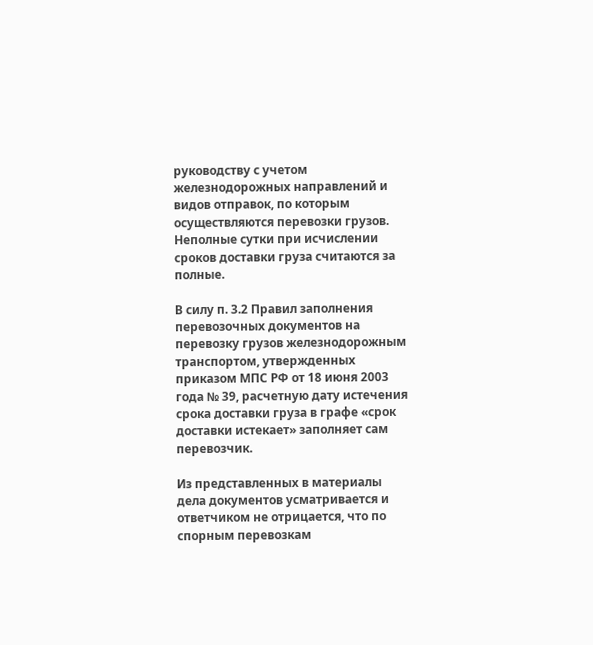руководству с учетом железнодорожных направлений и видов отправок, по которым осуществляются перевозки грузов. Неполные сутки при исчислении сроков доставки груза считаются за полные.

В силу п. 3.2 Правил заполнения перевозочных документов на перевозку грузов железнодорожным транспортом, утвержденных приказом МПС РФ от 18 июня 2003 года № 39, расчетную дату истечения срока доставки груза в графе «срок доставки истекает» заполняет сам перевозчик.

Из представленных в материалы дела документов усматривается и ответчиком не отрицается, что по спорным перевозкам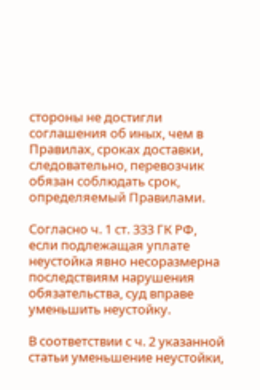стороны не достигли соглашения об иных, чем в Правилах, сроках доставки, следовательно, перевозчик обязан соблюдать срок, определяемый Правилами.

Согласно ч. 1 ст. 333 ГК РФ, если подлежащая уплате неустойка явно несоразмерна последствиям нарушения обязательства, суд вправе уменьшить неустойку.

В соответствии с ч. 2 указанной статьи уменьшение неустойки,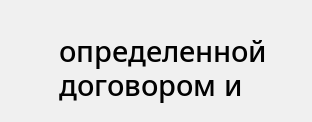определенной договором и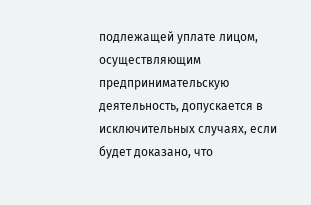подлежащей уплате лицом, осуществляющим предпринимательскую деятельность, допускается в исключительных случаях, если будет доказано, что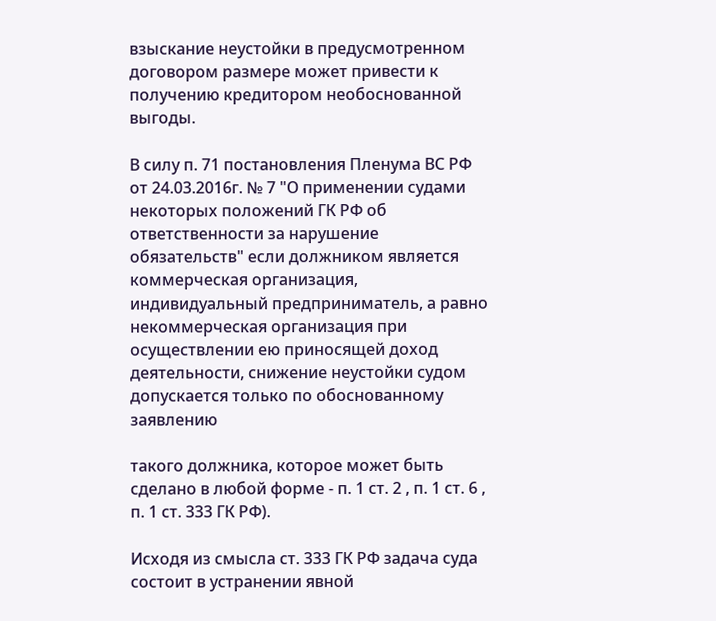взыскание неустойки в предусмотренном договором размере может привести к получению кредитором необоснованной выгоды.

В силу п. 71 постановления Пленума ВС РФ от 24.03.2016г. № 7 "О применении судами некоторых положений ГК РФ об ответственности за нарушение обязательств" если должником является коммерческая организация, индивидуальный предприниматель, а равно некоммерческая организация при осуществлении ею приносящей доход деятельности, снижение неустойки судом допускается только по обоснованному заявлению

такого должника, которое может быть сделано в любой форме - п. 1 ст. 2 , п. 1 ст. 6 , п. 1 ст. 333 ГК РФ).

Исходя из смысла ст. 333 ГК РФ задача суда состоит в устранении явной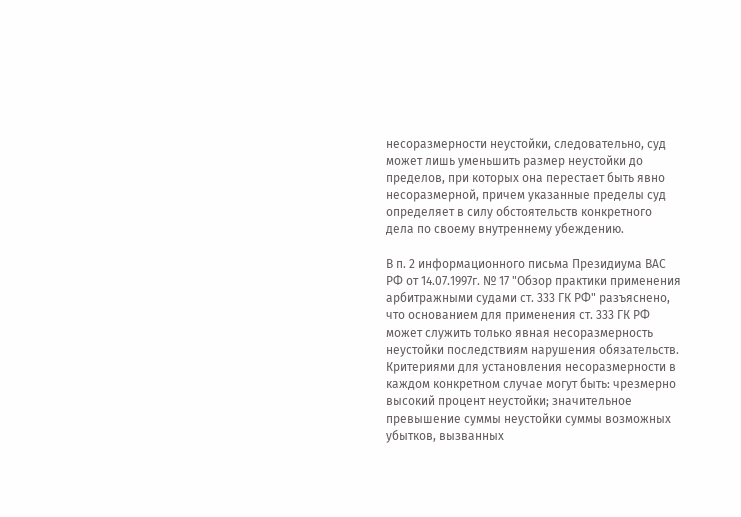несоразмерности неустойки, следовательно, суд может лишь уменьшить размер неустойки до пределов, при которых она перестает быть явно несоразмерной, причем указанные пределы суд определяет в силу обстоятельств конкретного дела по своему внутреннему убеждению.

В п. 2 информационного письма Президиума ВАС РФ от 14.07.1997г. № 17 "Обзор практики применения арбитражными судами ст. 333 ГК РФ" разъяснено, что основанием для применения ст. 333 ГК РФ может служить только явная несоразмерность неустойки последствиям нарушения обязательств. Критериями для установления несоразмерности в каждом конкретном случае могут быть: чрезмерно высокий процент неустойки; значительное превышение суммы неустойки суммы возможных убытков, вызванных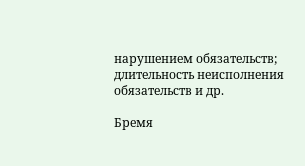нарушением обязательств; длительность неисполнения обязательств и др.

Бремя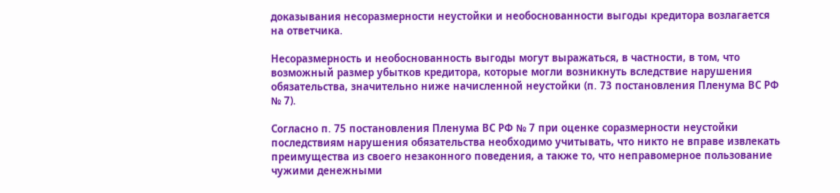доказывания несоразмерности неустойки и необоснованности выгоды кредитора возлагается на ответчика.

Несоразмерность и необоснованность выгоды могут выражаться, в частности, в том, что возможный размер убытков кредитора, которые могли возникнуть вследствие нарушения обязательства, значительно ниже начисленной неустойки (п. 73 постановления Пленума ВС РФ № 7).

Согласно п. 75 постановления Пленума ВС РФ № 7 при оценке соразмерности неустойки последствиям нарушения обязательства необходимо учитывать, что никто не вправе извлекать преимущества из своего незаконного поведения, а также то, что неправомерное пользование чужими денежными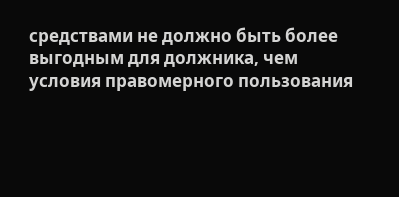средствами не должно быть более выгодным для должника, чем условия правомерного пользования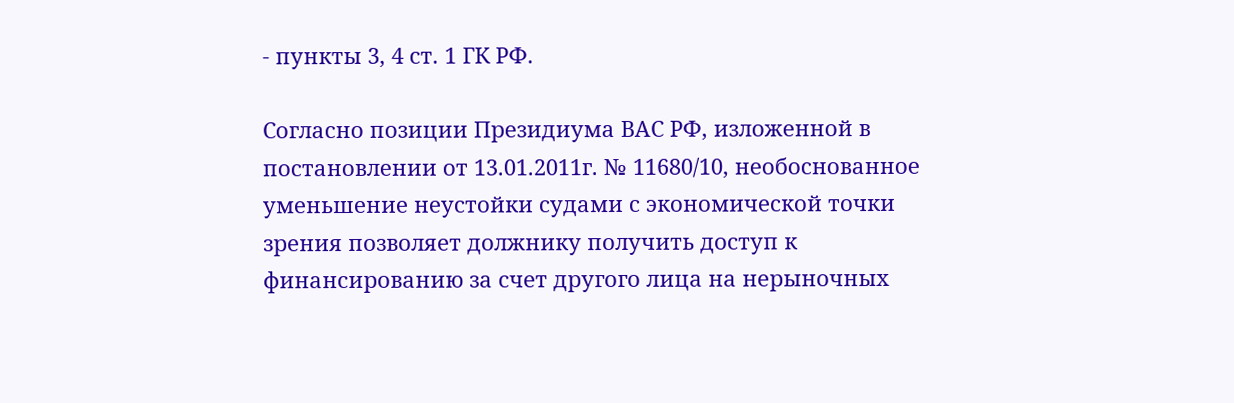- пункты 3, 4 ст. 1 ГК РФ.

Согласно позиции Президиума ВАС РФ, изложенной в постановлении от 13.01.2011г. № 11680/10, необоснованное уменьшение неустойки судами с экономической точки зрения позволяет должнику получить доступ к финансированию за счет другого лица на нерыночных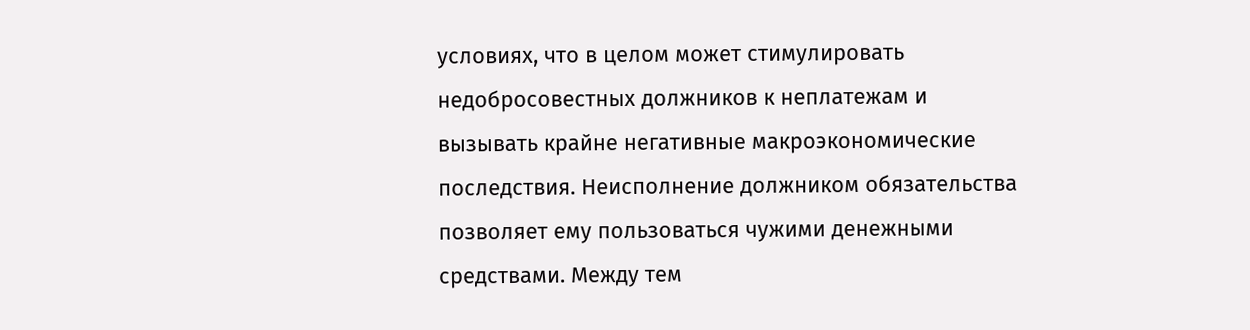условиях, что в целом может стимулировать недобросовестных должников к неплатежам и вызывать крайне негативные макроэкономические последствия. Неисполнение должником обязательства позволяет ему пользоваться чужими денежными средствами. Между тем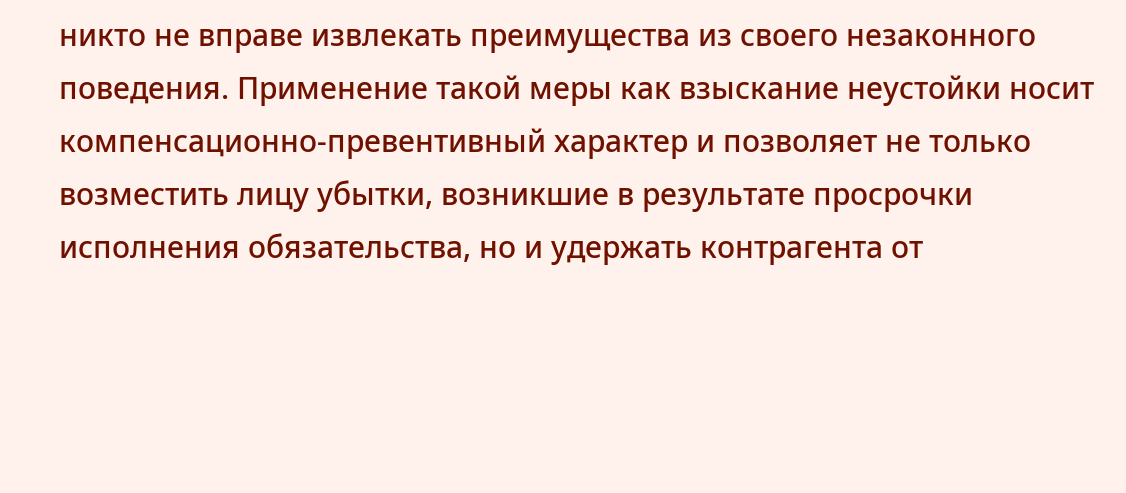никто не вправе извлекать преимущества из своего незаконного поведения. Применение такой меры как взыскание неустойки носит компенсационно-превентивный характер и позволяет не только возместить лицу убытки, возникшие в результате просрочки исполнения обязательства, но и удержать контрагента от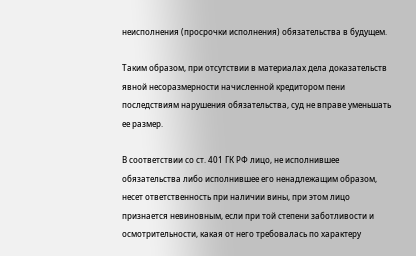неисполнения (просрочки исполнения) обязательства в будущем.

Таким образом, при отсутствии в материалах дела доказательств явной несоразмерности начисленной кредитором пени последствиям нарушения обязательства, суд не вправе уменьшать ее размер.

В соответствии со ст. 401 ГК РФ лицо, не исполнившее обязательства либо исполнившее его ненадлежащим образом, несет ответственность при наличии вины, при этом лицо признается невиновным, если при той степени заботливости и осмотрительности, какая от него требовалась по характеру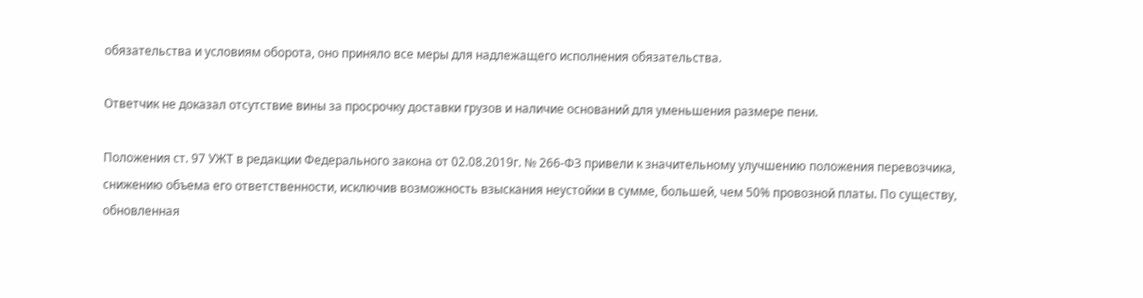обязательства и условиям оборота, оно приняло все меры для надлежащего исполнения обязательства.

Ответчик не доказал отсутствие вины за просрочку доставки грузов и наличие оснований для уменьшения размере пени.

Положения ст. 97 УЖТ в редакции Федерального закона от 02.08.2019г. № 266-ФЗ привели к значительному улучшению положения перевозчика, снижению объема его ответственности, исключив возможность взыскания неустойки в сумме, большей, чем 50% провозной платы. По существу, обновленная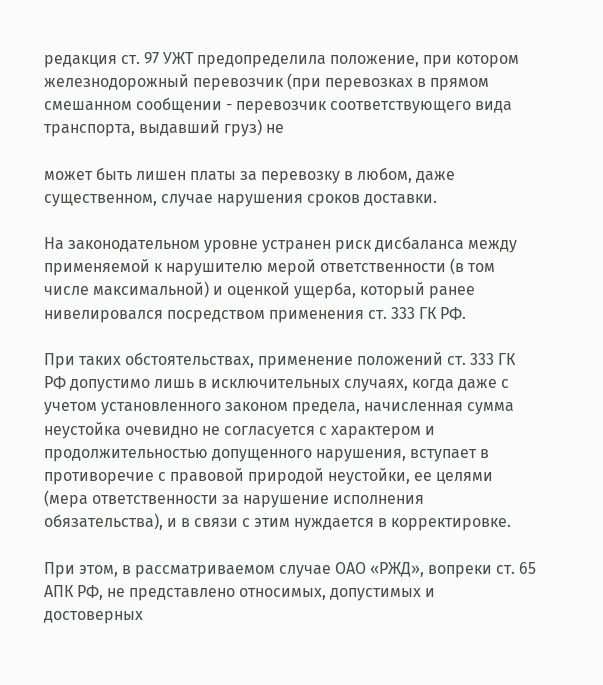редакция ст. 97 УЖТ предопределила положение, при котором железнодорожный перевозчик (при перевозках в прямом смешанном сообщении - перевозчик соответствующего вида транспорта, выдавший груз) не

может быть лишен платы за перевозку в любом, даже существенном, случае нарушения сроков доставки.

На законодательном уровне устранен риск дисбаланса между применяемой к нарушителю мерой ответственности (в том числе максимальной) и оценкой ущерба, который ранее нивелировался посредством применения ст. 333 ГК РФ.

При таких обстоятельствах, применение положений ст. 333 ГК РФ допустимо лишь в исключительных случаях, когда даже с учетом установленного законом предела, начисленная сумма неустойка очевидно не согласуется с характером и продолжительностью допущенного нарушения, вступает в противоречие с правовой природой неустойки, ее целями (мера ответственности за нарушение исполнения обязательства), и в связи с этим нуждается в корректировке.

При этом, в рассматриваемом случае ОАО «РЖД», вопреки ст. 65 АПК РФ, не представлено относимых, допустимых и достоверных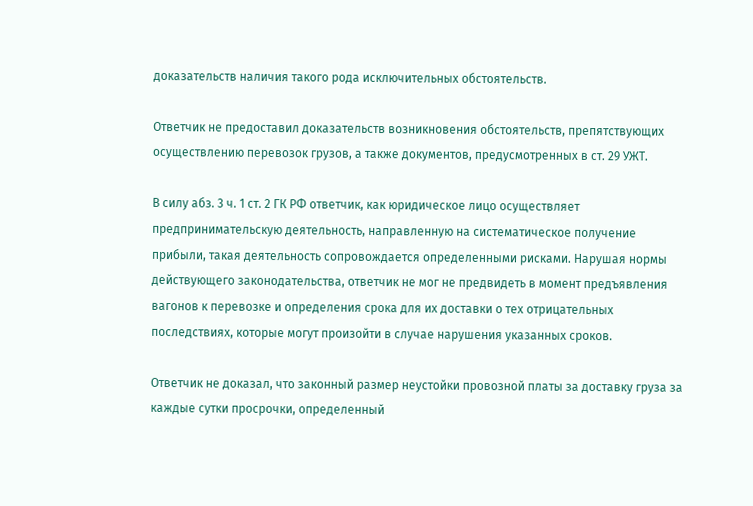доказательств наличия такого рода исключительных обстоятельств.

Ответчик не предоставил доказательств возникновения обстоятельств, препятствующих осуществлению перевозок грузов, а также документов, предусмотренных в ст. 29 УЖТ.

В силу абз. 3 ч. 1 ст. 2 ГК РФ ответчик, как юридическое лицо осуществляет предпринимательскую деятельность, направленную на систематическое получение прибыли, такая деятельность сопровождается определенными рисками. Нарушая нормы действующего законодательства, ответчик не мог не предвидеть в момент предъявления вагонов к перевозке и определения срока для их доставки о тех отрицательных последствиях, которые могут произойти в случае нарушения указанных сроков.

Ответчик не доказал, что законный размер неустойки провозной платы за доставку груза за каждые сутки просрочки, определенный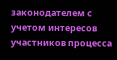законодателем с учетом интересов участников процесса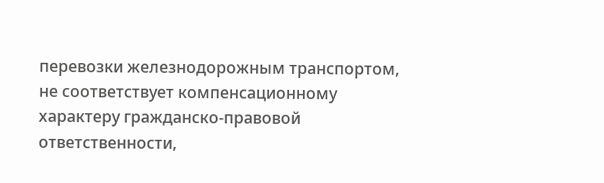перевозки железнодорожным транспортом, не соответствует компенсационному характеру гражданско-правовой ответственности,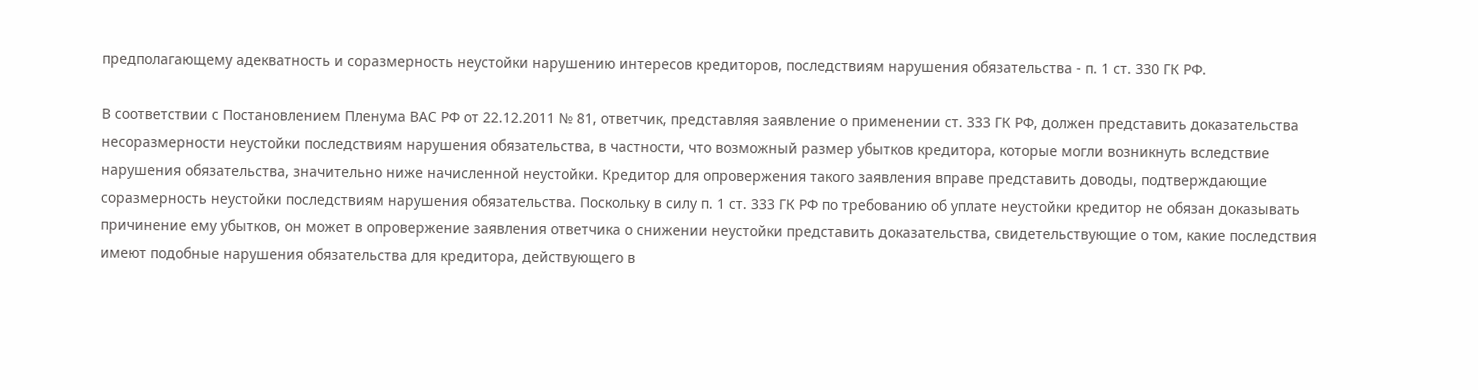предполагающему адекватность и соразмерность неустойки нарушению интересов кредиторов, последствиям нарушения обязательства - п. 1 ст. 330 ГК РФ.

В соответствии с Постановлением Пленума ВАС РФ от 22.12.2011 № 81, ответчик, представляя заявление о применении ст. 333 ГК РФ, должен представить доказательства несоразмерности неустойки последствиям нарушения обязательства, в частности, что возможный размер убытков кредитора, которые могли возникнуть вследствие нарушения обязательства, значительно ниже начисленной неустойки. Кредитор для опровержения такого заявления вправе представить доводы, подтверждающие соразмерность неустойки последствиям нарушения обязательства. Поскольку в силу п. 1 ст. 333 ГК РФ по требованию об уплате неустойки кредитор не обязан доказывать причинение ему убытков, он может в опровержение заявления ответчика о снижении неустойки представить доказательства, свидетельствующие о том, какие последствия имеют подобные нарушения обязательства для кредитора, действующего в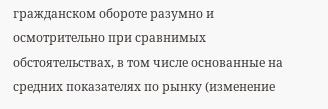гражданском обороте разумно и осмотрительно при сравнимых обстоятельствах, в том числе основанные на средних показателях по рынку (изменение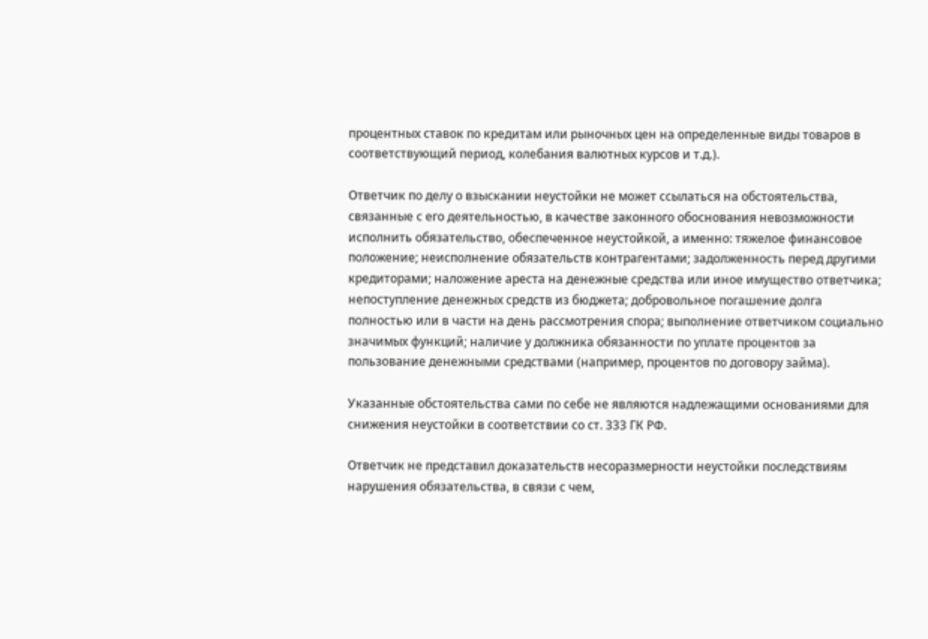процентных ставок по кредитам или рыночных цен на определенные виды товаров в соответствующий период, колебания валютных курсов и т.д.).

Ответчик по делу о взыскании неустойки не может ссылаться на обстоятельства, связанные с его деятельностью, в качестве законного обоснования невозможности исполнить обязательство, обеспеченное неустойкой, а именно: тяжелое финансовое положение; неисполнение обязательств контрагентами; задолженность перед другими кредиторами; наложение ареста на денежные средства или иное имущество ответчика; непоступление денежных средств из бюджета; добровольное погашение долга полностью или в части на день рассмотрения спора; выполнение ответчиком социально значимых функций; наличие у должника обязанности по уплате процентов за пользование денежными средствами (например, процентов по договору займа).

Указанные обстоятельства сами по себе не являются надлежащими основаниями для снижения неустойки в соответствии со ст. 333 ГК РФ.

Ответчик не представил доказательств несоразмерности неустойки последствиям нарушения обязательства, в связи с чем,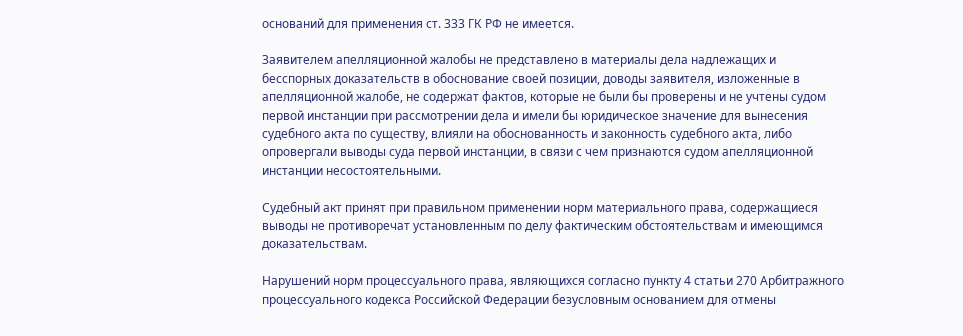оснований для применения ст. 333 ГК РФ не имеется.

Заявителем апелляционной жалобы не представлено в материалы дела надлежащих и бесспорных доказательств в обоснование своей позиции, доводы заявителя, изложенные в апелляционной жалобе, не содержат фактов, которые не были бы проверены и не учтены судом первой инстанции при рассмотрении дела и имели бы юридическое значение для вынесения судебного акта по существу, влияли на обоснованность и законность судебного акта, либо опровергали выводы суда первой инстанции, в связи с чем признаются судом апелляционной инстанции несостоятельными.

Судебный акт принят при правильном применении норм материального права, содержащиеся выводы не противоречат установленным по делу фактическим обстоятельствам и имеющимся доказательствам.

Нарушений норм процессуального права, являющихся согласно пункту 4 статьи 270 Арбитражного процессуального кодекса Российской Федерации безусловным основанием для отмены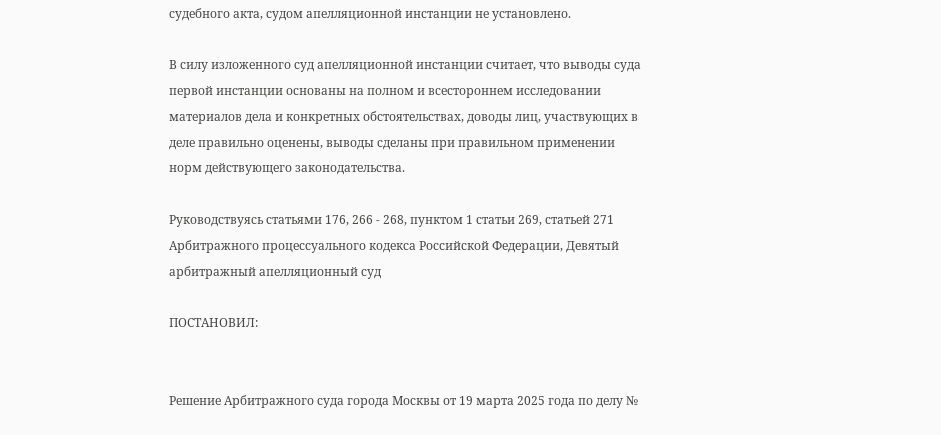судебного акта, судом апелляционной инстанции не установлено.

В силу изложенного суд апелляционной инстанции считает, что выводы суда первой инстанции основаны на полном и всестороннем исследовании материалов дела и конкретных обстоятельствах, доводы лиц, участвующих в деле правильно оценены, выводы сделаны при правильном применении норм действующего законодательства.

Руководствуясь статьями 176, 266 - 268, пунктом 1 статьи 269, статьей 271 Арбитражного процессуального кодекса Российской Федерации, Девятый арбитражный апелляционный суд

ПОСТАНОВИЛ:


Решение Арбитражного суда города Москвы от 19 марта 2025 года по делу №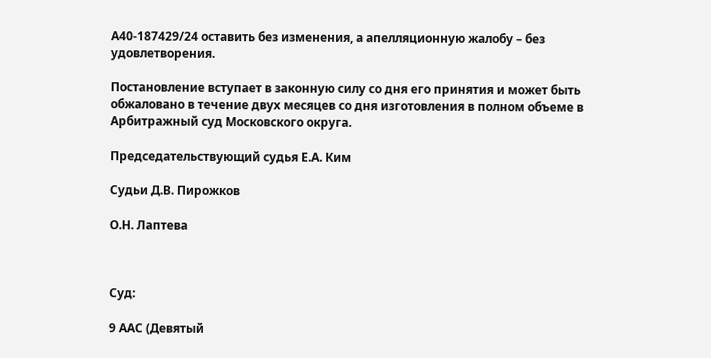А40-187429/24 оставить без изменения, а апелляционную жалобу – без удовлетворения.

Постановление вступает в законную силу со дня его принятия и может быть обжаловано в течение двух месяцев со дня изготовления в полном объеме в Арбитражный суд Московского округа.

Председательствующий судья Е.А. Ким

Судьи Д.В. Пирожков

О.Н. Лаптева



Суд:

9 ААС (Девятый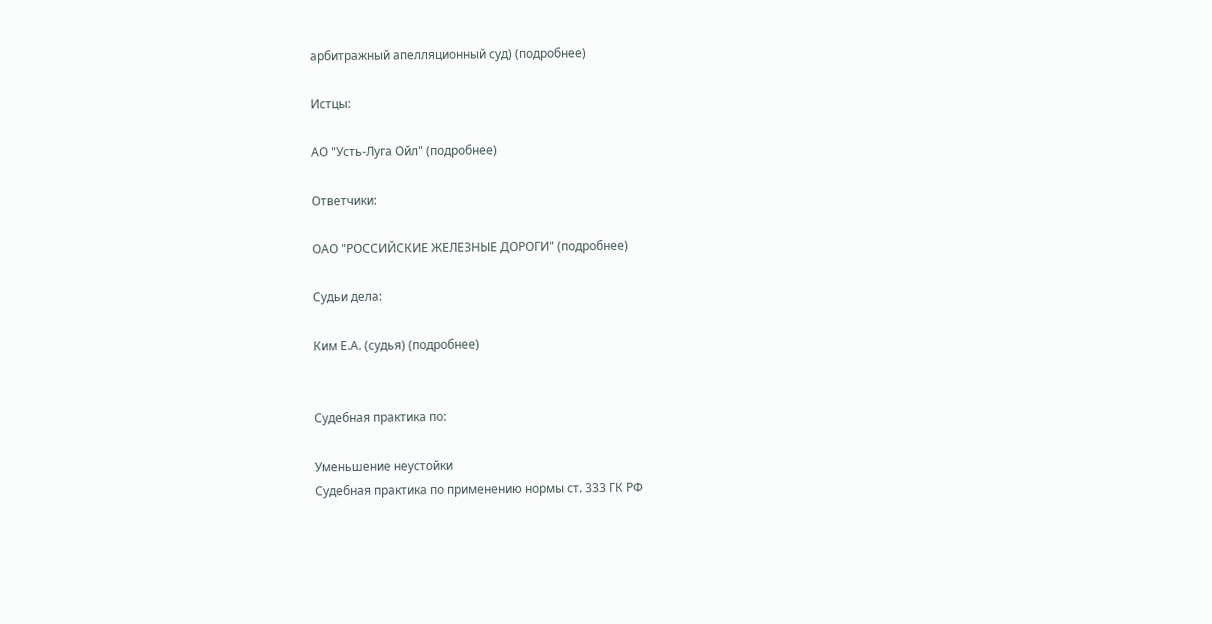арбитражный апелляционный суд) (подробнее)

Истцы:

АО "Усть-Луга Ойл" (подробнее)

Ответчики:

ОАО "РОССИЙСКИЕ ЖЕЛЕЗНЫЕ ДОРОГИ" (подробнее)

Судьи дела:

Ким Е.А. (судья) (подробнее)


Судебная практика по:

Уменьшение неустойки
Судебная практика по применению нормы ст. 333 ГК РФ